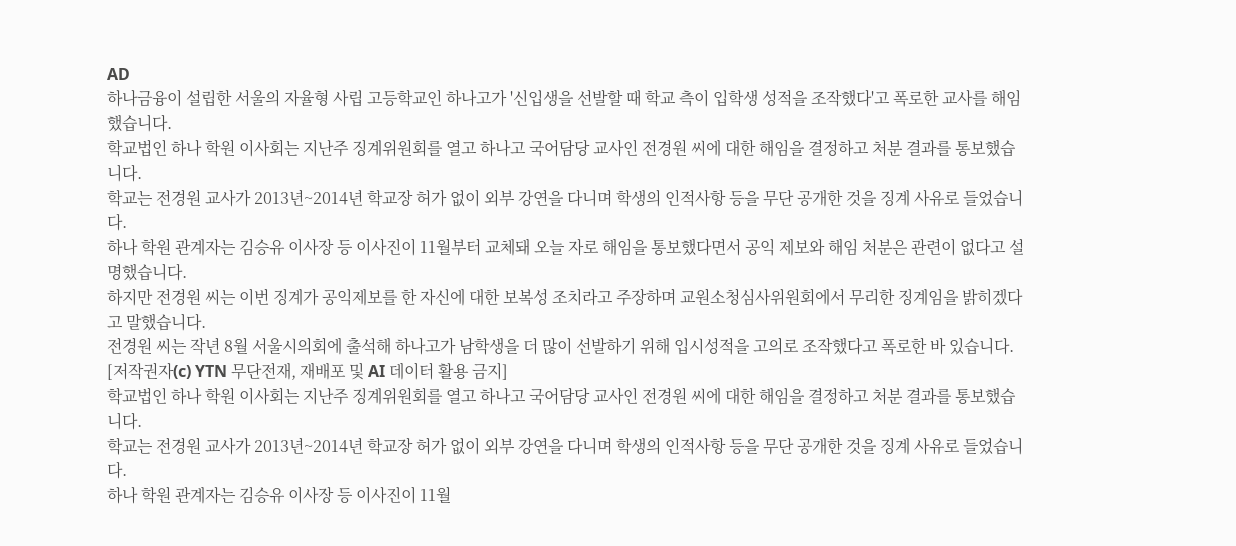AD
하나금융이 설립한 서울의 자율형 사립 고등학교인 하나고가 '신입생을 선발할 때 학교 측이 입학생 성적을 조작했다'고 폭로한 교사를 해임했습니다.
학교법인 하나 학원 이사회는 지난주 징계위원회를 열고 하나고 국어담당 교사인 전경원 씨에 대한 해임을 결정하고 처분 결과를 통보했습니다.
학교는 전경원 교사가 2013년~2014년 학교장 허가 없이 외부 강연을 다니며 학생의 인적사항 등을 무단 공개한 것을 징계 사유로 들었습니다.
하나 학원 관계자는 김승유 이사장 등 이사진이 11월부터 교체돼 오늘 자로 해임을 통보했다면서 공익 제보와 해임 처분은 관련이 없다고 설명했습니다.
하지만 전경원 씨는 이번 징계가 공익제보를 한 자신에 대한 보복성 조치라고 주장하며 교원소청심사위원회에서 무리한 징계임을 밝히겠다고 말했습니다.
전경원 씨는 작년 8월 서울시의회에 출석해 하나고가 남학생을 더 많이 선발하기 위해 입시성적을 고의로 조작했다고 폭로한 바 있습니다.
[저작권자(c) YTN 무단전재, 재배포 및 AI 데이터 활용 금지]
학교법인 하나 학원 이사회는 지난주 징계위원회를 열고 하나고 국어담당 교사인 전경원 씨에 대한 해임을 결정하고 처분 결과를 통보했습니다.
학교는 전경원 교사가 2013년~2014년 학교장 허가 없이 외부 강연을 다니며 학생의 인적사항 등을 무단 공개한 것을 징계 사유로 들었습니다.
하나 학원 관계자는 김승유 이사장 등 이사진이 11월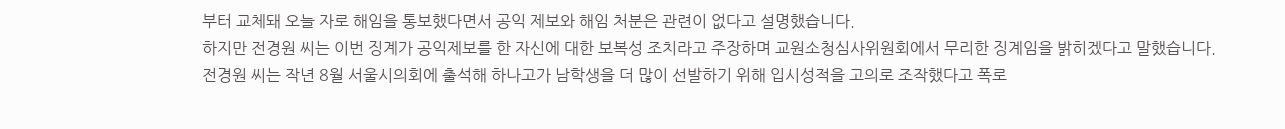부터 교체돼 오늘 자로 해임을 통보했다면서 공익 제보와 해임 처분은 관련이 없다고 설명했습니다.
하지만 전경원 씨는 이번 징계가 공익제보를 한 자신에 대한 보복성 조치라고 주장하며 교원소청심사위원회에서 무리한 징계임을 밝히겠다고 말했습니다.
전경원 씨는 작년 8월 서울시의회에 출석해 하나고가 남학생을 더 많이 선발하기 위해 입시성적을 고의로 조작했다고 폭로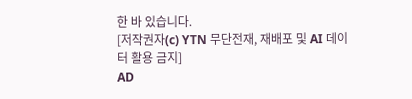한 바 있습니다.
[저작권자(c) YTN 무단전재, 재배포 및 AI 데이터 활용 금지]
AD